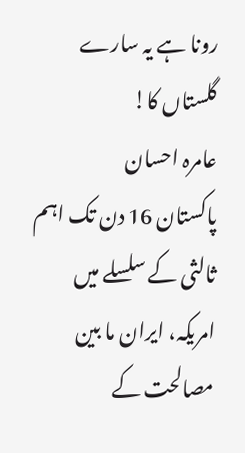رونا ہے یہ سارے گلستاں کا!
عامرہ احسان
پاکستان 16 دن تک اہم ثالثی کے سلسلے میں امریکہ، ایران ما بین مصالحت کے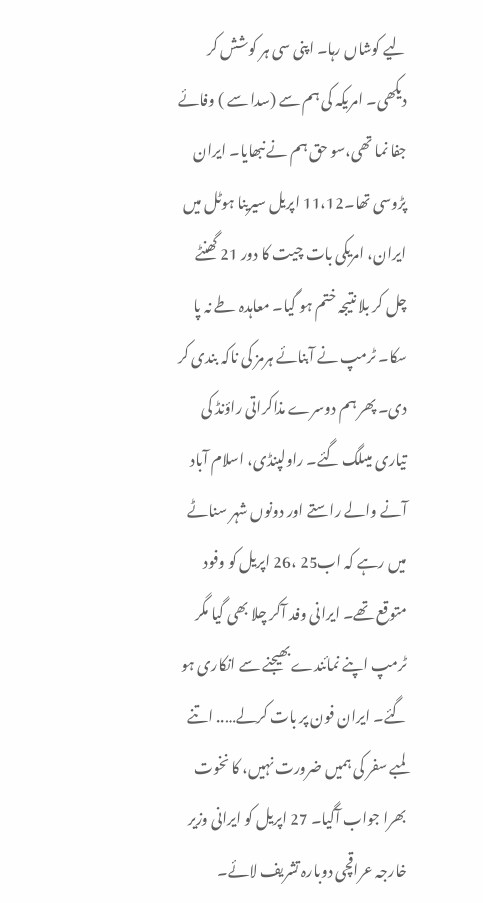لیے کوشاں رہا۔ اپنی سی ہر کوشش کر دیکھی۔ امریکہ کی ہم سے (سدا سے ) وفائے جفا نما تھی،سو حق ہم نے نبھایا۔ ایران پڑوسی تھا۔11،12 اپریل سیرینا ہوٹل میں ایران، امریکی بات چیت کا دور 21 گھنٹے چل کر بلا نتیجہ ختم ہو گیا۔ معاہدہ طے نہ پا سکا۔ ٹرمپ نے آبنائے ہرمز کی ناکہ بندی کر دی۔ پھر ہم دوسرے مذاکراتی راؤنڈ کی تیاری میںلگ گئے۔ راولپنڈی، اسلام آباد آنے والے راستے اور دونوں شہر سناٹے میں رہے کہ اب25 ،26 اپریل کو وفود متوقع تھے۔ ایرانی وفد آکر چلا بھی گیا مگر ٹرمپ اپنے نمائندے بھیجنے سے انکاری ہو گئے۔ ایران فون پر بات کرلے….. اتنے لمبے سفر کی ہمیں ضرورت نہیں، کا نخوت بھرا جواب آگیا۔ 27 اپریل کو ایرانی وزیر خارجہ عراقچی دوبارہ تشریف لائے۔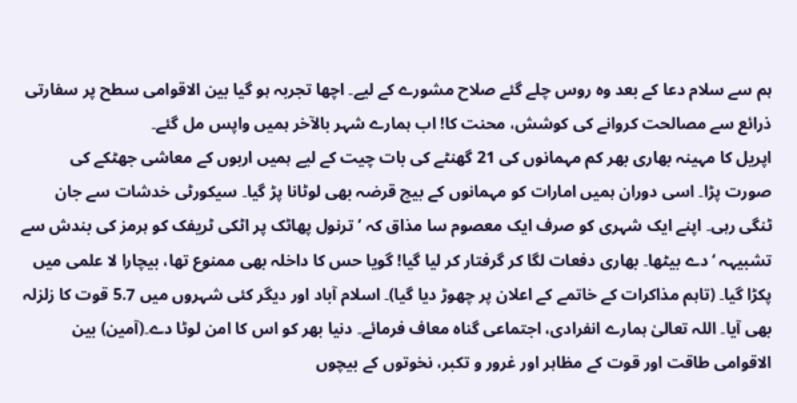ہم سے سلام دعا کے بعد وہ روس چلے گئے صلاح مشورے کے لیے۔ اچھا تجربہ ہو گیا بین الاقوامی سطح پر سفارتی ذرائع سے مصالحت کروانے کی کوشش، محنت کا! اب ہمارے شہر بالآخر ہمیں واپس مل گئے۔
اپریل کا مہینہ بھاری بھر کم مہمانوں کی 21 گھنٹے کی بات چیت کے لیے ہمیں اربوں کے معاشی جھٹکے کی صورت پڑا۔ اسی دوران ہمیں امارات کو مہمانوں کے بیچ قرضہ بھی لوٹانا پڑ گیا۔ سیکورٹی خدشات سے جان ٹنگی رہی۔ اپنے ایک شہری کو صرف ایک معصوم سا مذاق کہ ’ترنول پھاٹک پر اٹکی ٹریفک کو ہرمز کی بندش سے تشبیہہ ‘دے بیٹھا۔ بھاری دفعات لگا کر گرفتار کر لیا گیا! گویا حس کا داخلہ بھی ممنوع تھا، بیچارا لا علمی میں پکڑا گیا۔ (تاہم مذاکرات کے خاتمے کے اعلان پر چھوڑ دیا گیا)۔ اسلام آباد اور دیگر کئی شہروں میں 5.7 قوت کا زلزلہ بھی آیا۔ اللہ تعالیٰ ہمارے انفرادی، اجتماعی گناہ معاف فرمائے۔ دنیا بھر کو اس کا امن لوٹا دے۔(آمین) بین الاقوامی طاقت اور قوت کے مظاہر اور غرور و تکبر، نخوتوں کے بیچوں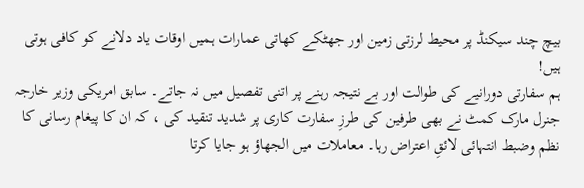بیچ چند سیکنڈ پر محیط لرزتی زمین اور جھٹکے کھاتی عمارات ہمیں اوقات یاد دلانے کو کافی ہوتی ہیں!
ہم سفارتی دورانیے کی طوالت اور بے نتیجہ رہنے پر اتنی تفصیل میں نہ جاتے۔ سابق امریکی وزیر خارجہ جنرل مارک کمٹ نے بھی طرفین کی طرزِ سفارت کاری پر شدید تنقید کی ، کہ ان کا پیغام رسانی کا نظم وضبط انتہائی لائقِ اعتراض رہا۔ معاملات میں الجھاؤ ہو جایا کرتا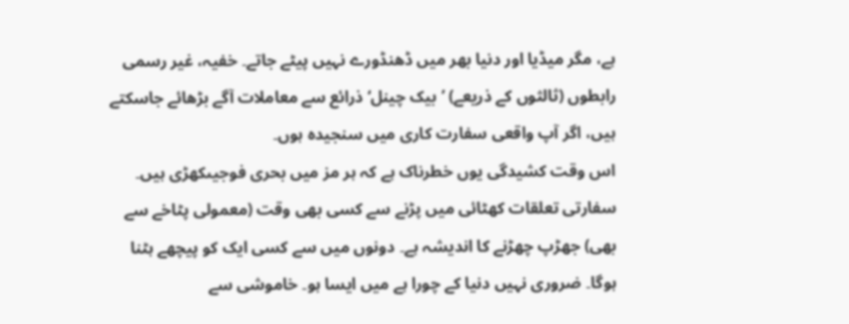ہے، مگر میڈیا اور دنیا بھر میں ڈھنڈورے نہیں پیٹے جاتے۔ خفیہ، غیر رسمی رابطوں (ثالثوں کے ذریعے) ’بیک چینل‘ ذرائع سے معاملات آگے بڑھائے جاسکتے ہیں، اگر آپ واقعی سفارت کاری میں سنجیدہ ہوں۔
اس وقت کشیدگی یوں خطرناک ہے کہ ہر مز میں بحری فوجیںکھڑی ہیں۔ سفارتی تعلقات کھٹائی میں پڑنے سے کسی بھی وقت (معمولی پٹاخے سے بھی) جھڑپ چھڑنے کا اندیشہ ہے۔ دونوں میں سے کسی ایک کو پیچھے ہٹنا ہوگا۔ ضروری نہیں دنیا کے چورا ہے میں ایسا ہو۔ خاموشی سے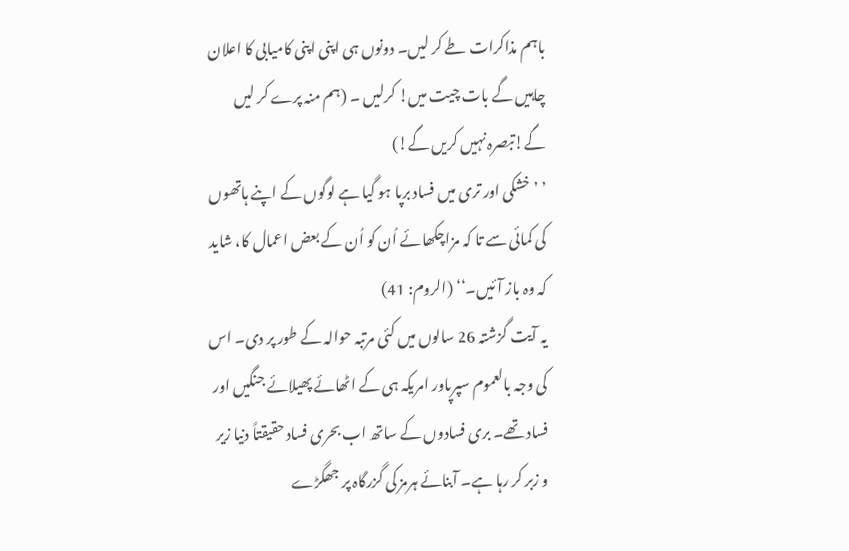باہم مذاکرات طے کر لیں۔ دونوں ہی اپنی اپنی کامیابی کا اعلان چاہیں گے بات چیت میں! کرلیں ۔ (ہم منہ پرے کر لیں گے!تبصرہ نہیں کریں گے!)
’ ’خشکی اور تری میں فساد برپا ہو گیا ہے لوگوں کے اپنے ہاتھوں کی کمائی سے تا کہ مزاچکھائے اُن کو اُن کے بعض اعمال کا، شاید کہ وہ باز آئیں۔‘‘ (الروم: 41)
یہ آیت گزشتہ 26 سالوں میں کئی مرتبہ حوالہ کے طور پر دی۔ اس کی وجہ بالعموم سپرپاور امریکہ ہی کے اٹھائے پھیلائے جنگیں اور فساد تھے۔ بری فسادوں کے ساتھ اب بحری فساد حقیقتاً دنیا زیر و زبر کر رہا ہے۔ آبنائے ہرمز کی گزرگاہ پر جھگڑے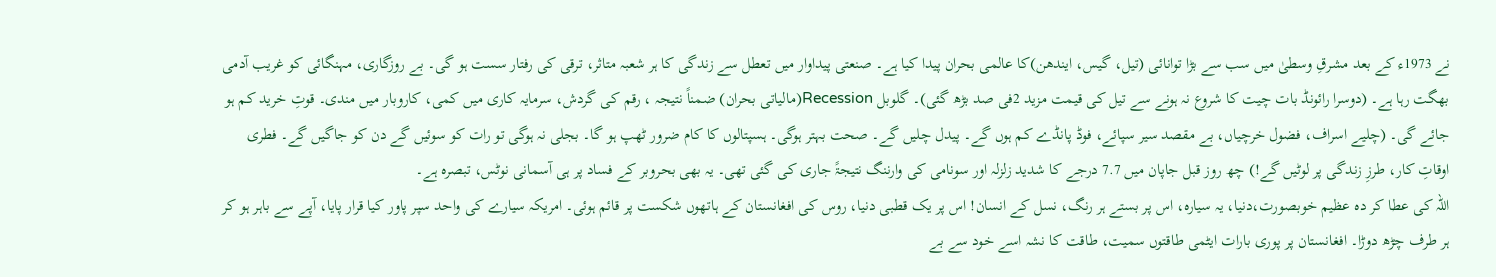نے 1973ء کے بعد مشرقِ وسطیٰ میں سب سے بڑا توانائی (تیل، گیس، ایندھن)کا عالمی بحران پیدا کیا ہے۔ صنعتی پیداوار میں تعطل سے زندگی کا ہر شعبہ متاثر، ترقی کی رفتار سست ہو گی۔ بے روزگاری، مہنگائی کو غریب آدمی بھگت رہا ہے۔ (دوسرا رائونڈ بات چیت کا شروع نہ ہونے سے تیل کی قیمت مزید 2فی صد بڑھ گئی)۔ گلوبل Recession(مالیاتی بحران) ضمناً نتیجہ ، رقم کی گردش، سرمایہ کاری میں کمی، کاروبار میں مندی۔ قوتِ خرید کم ہو جائے گی۔ (چلیے اسراف، فضول خرچیاں، بے مقصد سیر سپائے، فوڈ پانڈے کم ہوں گے۔ پیدل چلیں گے۔ صحت بہتر ہوگی۔ ہسپتالوں کا کام ضرور ٹھپ ہو گا۔ بجلی نہ ہوگی تو رات کو سوئیں گے دن کو جاگیں گے۔ فطری اوقاتِ کار، طرزِ زندگی پر لوٹیں گے!) چھ روز قبل جاپان میں 7.7 درجے کا شدید زلزلہ اور سونامی کی وارننگ نتیجۃً جاری کی گئی تھی۔ یہ بھی بحروبر کے فساد پر ہی آسمانی نوٹس، تبصرہ ہے۔
اللہ کی عطا کر دہ عظیم خوبصورت،دنیا، یہ سیارہ، اس پر بستے ہر رنگ، نسل کے انسان! اس پر یک قطبی دنیا، روس کی افغانستان کے ہاتھوں شکست پر قائم ہوئی۔ امریکہ سیارے کی واحد سپر پاور کیا قرار پایا، آپے سے باہر ہو کر ہر طرف چڑھ دوڑا۔ افغانستان پر پوری بارات ایٹمی طاقتوں سمیت، طاقت کا نشہ اسے خود سے بے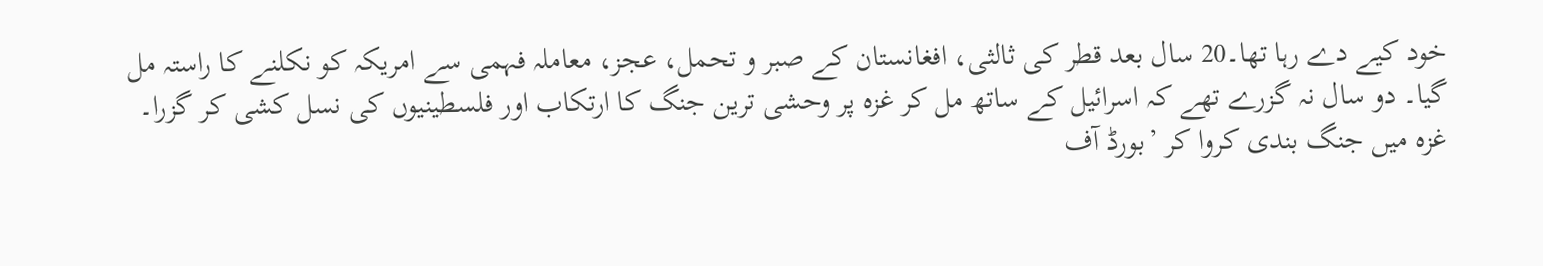خود کیے دے رہا تھا۔20 سال بعد قطر کی ثالثی، افغانستان کے صبر و تحمل، عجز، معاملہ فہمی سے امریکہ کو نکلنے کا راستہ مل گیا۔ دو سال نہ گزرے تھے کہ اسرائیل کے ساتھ مل کر غزہ پر وحشی ترین جنگ کا ارتکاب اور فلسطینیوں کی نسل کشی کر گزرا۔ غزہ میں جنگ بندی کروا کر ’بورڈ آف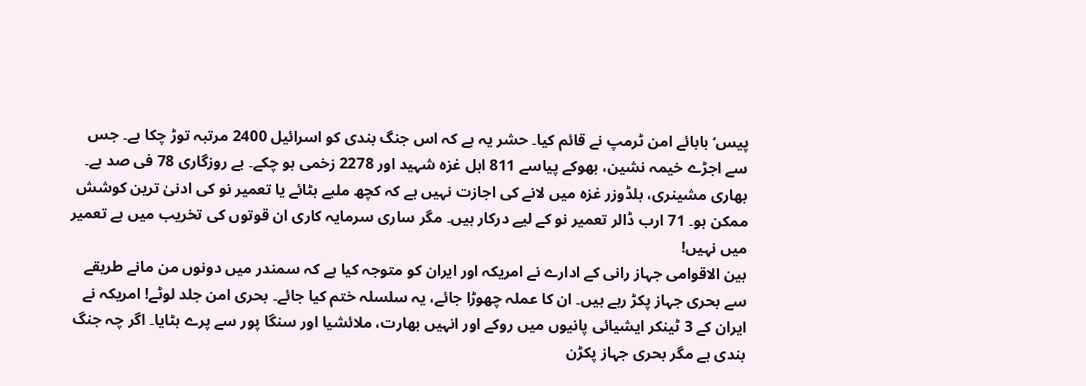پیس‘ بابائے امن ٹرمپ نے قائم کیا۔ حشر یہ ہے کہ اس جنگ بندی کو اسرائیل 2400 مرتبہ توڑ چکا ہے۔ جس سے اجڑے خیمہ نشین، بھوکے پیاسے 811 اہل غزہ شہید اور 2278 زخمی ہو چکے۔ بے روزگاری 78 فی صد ہے۔ بھاری مشینری، بلڈوزر غزہ میں لانے کی اجازت نہیں ہے کہ کچھ ملبے ہٹائے یا تعمیر نو کی ادنیٰ ترین کوشش ممکن ہو۔ 71 ارب ڈالر تعمیر نو کے لیے درکار ہیں۔ مگر ساری سرمایہ کاری ان قوتوں کی تخریب میں ہے تعمیر میں نہیں!
بین الاقوامی جہاز رانی کے ادارے نے امریکہ اور ایران کو متوجہ کیا ہے کہ سمندر میں دونوں من مانے طریقے سے بحری جہاز پکڑ رہے ہیں۔ ان کا عملہ چھوڑا جائے، یہ سلسلہ ختم کیا جائے۔ بحری امن جلد لوٹے! امریکہ نے ایران کے 3 ٹینکر ایشیائی پانیوں میں روکے اور انہیں بھارت، ملائشیا اور سنگا پور سے پرے ہٹایا۔ اگر چہ جنگ بندی ہے مگر بحری جہاز پکڑن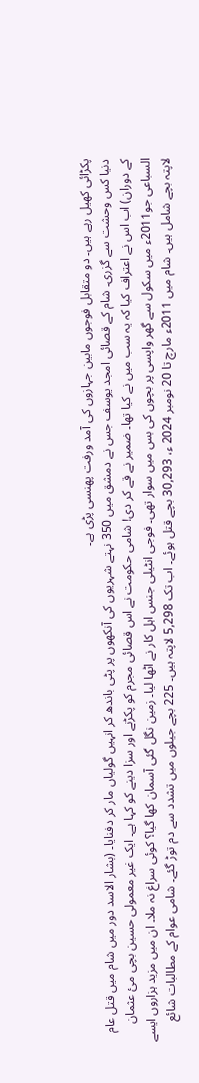پکڑائی کھیل رہے ہیں۔ دو متقابل فوجوں مابین جہازوں کی آمد ورفت پھنسی پڑی ہے۔
دنیا کس وحشت سے گزری۔ شام کے قصائی امجد یوسف جس نے دمشق میں 350 نہتے شہریوں کی آنکھوں پر پٹی باندھ کر انہیں گولیاں مار کر دفنایا۔ (بشار الاسد دور میں شام میں قتل عام کے دوران) اب اس نے اعتراف کیا کہ یہ سب میں نے کیا تھا۔ ضمیر نے قے کر دی! شامی حکومت نے اس قصائی مجرم کو پکڑنے اور سزا دینے کو کہا ہے۔ ایک غیر معمولی حسین بچی میٔ عثمان السباعی جو2011ء میں سکول سے گھر واپسی پر بچوں کی بس میں سوار تھی۔ فوجی انٹیلی جنس اہل کار نے اٹھا لیا۔ زمین نگل گئی آسمان کھا گیا؟ کوئی سراغ نہ ملا۔ ان میں مزید ہزاروں ایسے لاپتہ بچے شامل ہیں۔ شام میں 2011ء مارچ تا 20 نومبر 2024 ء، 30,293 بچے قتل ہوئے۔ اب تک 5,298 لاپتہ ہیں۔ 225 بچے جیلوں میں تشدد سے دم توڑ گئے۔ شامی عوام کے مطالبات شائع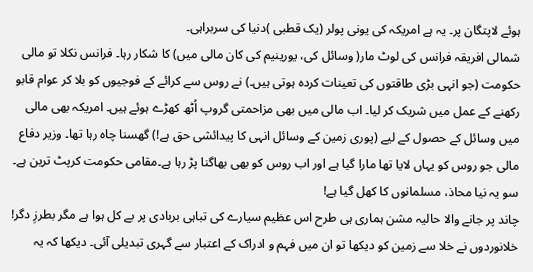ہوئے لاپتگان پر۔ یہ ہے امریکہ کی یونی پولر (یک قطبی )دنیا کی سربراہی۔
شمالی افریقہ فرانس کی لوٹ مار( وسائل کی، یورینیم کی کان مالی میں) کا شکار رہا۔ فرانس نکلا تو مالی حکومت (جو انہی بڑی طاقتوں کی تعینات کردہ ہوتی ہیں۔) نے روس سے کرائے کے فوجیوں کو بلا کر عوام قابو رکھنے کے عمل میں شریک کر لیا۔ اب مالی میں بھی مزاحمتی گروپ اُٹھ کھڑے ہوئے ہیں۔ امریکہ بھی مالی میں وسائل کے حصول کے لیے (پوری زمین کے وسائل انہی کا پیدائشی حق ہے!) گھسنا چاہ رہا تھا۔ وزیر دفاع مالی جو روس کو یہاں لایا تھا مارا گیا ہے اور اب روس کو بھی بھاگنا پڑ رہا ہے۔مقامی حکومت کرپٹ ترین ہے۔ سو یہ نیا محاذ، مسلمانوں کا کھل گیا ہے!
چاند پر جانے والا حالیہ مشن ہماری ہی طرح اس عظیم سیارے کی تباہی بربادی پر بے کل ہوا ہے مگر بطرزِ دگر! خلانوردوں نے خلا سے زمین کو دیکھا تو ان میں فہم و ادراک کے اعتبار سے گہری تبدیلی آئی۔ دیکھا کہ یہ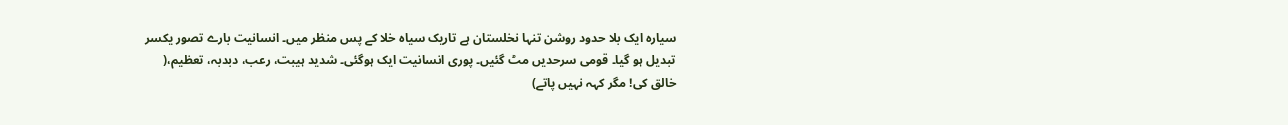سیارہ ایک بلا حدود روشن تنہا نخلستان ہے تاریک سیاہ خلا کے پس منظر میں۔ انسانیت بارے تصور یکسر تبدیل ہو گیا۔ قومی سرحدیں مٹ گئیں۔ پوری انسانیت ایک ہوگئی۔ شدید ہیبت، رعب، دبدبہ، تعظیم،( خالق کی! مگر کہہ نہیں پاتے)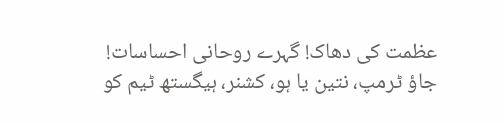عظمت کی دھاک! گہرے روحانی احساسات! جاؤ ٹرمپ، نتین یا ہو، کشنر، ہیگستھ ٹیم کو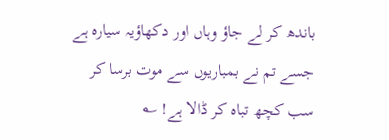باندھ کر لے جاؤ وہاں اور دکھاؤیہ سیارہ ہے جسے تم نے بمباریوں سے موت برسا کر سب کچھ تباہ کر ڈالا ہے! ؎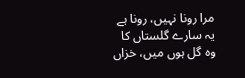مرا رونا نہیں، رونا ہے یہ سارے گلستاں کا
وہ گل ہوں میں، خزاں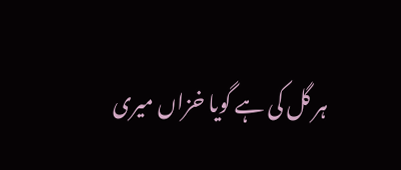ہر گل کی ہے گویا خزاں میری